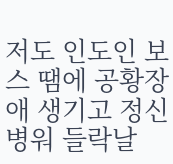저도 인도인 보스 땜에 공황장애 생기고 정신병워 들락날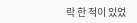락 한 적이 있었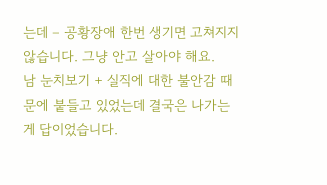는데 – 공황장애 한번 생기면 고쳐지지 않습니다. 그냥 안고 살아야 해요.
남 눈치보기 + 실직에 대한 불안감 때문에 붙들고 있었는데 결국은 나가는 게 답이었습니다.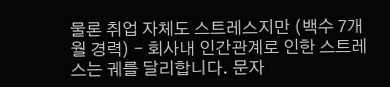물론 취업 자체도 스트레스지만 (백수 7개월 경력) – 회사내 인간관계로 인한 스트레스는 궤를 달리합니다. 문자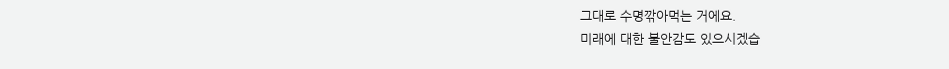그대로 수명깎아먹는 거에요.
미래에 대한 불안감도 있으시겠습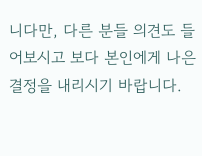니다만, 다른 분들 의견도 들어보시고 보다 본인에게 나은 결정을 내리시기 바랍니다.